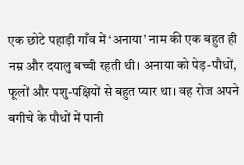एक छोटे पहाड़ी गाँव में ‘अनाया’ नाम की एक बहुत ही नम्र और दयालु बच्ची रहती थी। अनाया को पेड़-पौधों, फूलों और पशु-पक्षियों से बहुत प्यार था। वह रोज अपने बगीचे के पौधों में पानी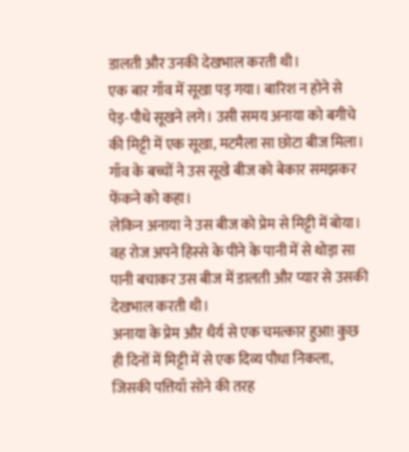डालती और उनकी देखभाल करती थी।
एक बार गाँव में सूखा पड़ गया। बारिश न होने से पेड़-पौधे सूखने लगे। उसी समय अनाया को बगीचे की मिट्टी में एक सूखा, मटमैला सा छोटा बीज मिला। गाँव के बच्चों ने उस सूखे बीज को बेकार समझकर फेंकने को कहा।
लेकिन अनाया ने उस बीज को प्रेम से मिट्टी में बोया। वह रोज अपने हिस्से के पीने के पानी में से थोड़ा सा पानी बचाकर उस बीज में डालती और प्यार से उसकी देखभाल करती थी।
अनाया के प्रेम और धैर्य से एक चमत्कार हुआ! कुछ ही दिनों में मिट्टी में से एक दिव्य पौधा निकला, जिसकी पत्तियाँ सोने की तरह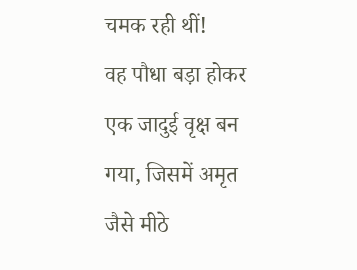चमक रही थीं!
वह पौधा बड़ा होकर एक जादुई वृक्ष बन गया, जिसमें अमृत जैसे मीठे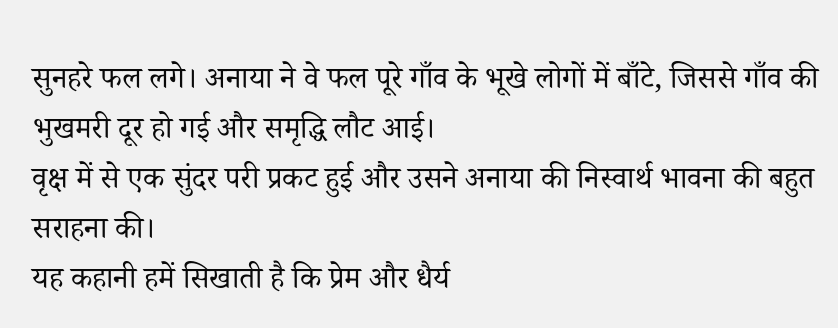सुनहरे फल लगे। अनाया ने वे फल पूरे गाँव के भूखे लोगों में बाँटे, जिससे गाँव की भुखमरी दूर हो गई और समृद्धि लौट आई।
वृक्ष में से एक सुंदर परी प्रकट हुई और उसने अनाया की निस्वार्थ भावना की बहुत सराहना की।
यह कहानी हमें सिखाती है कि प्रेम और धैर्य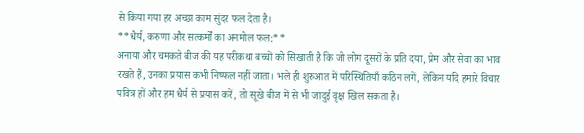से किया गया हर अच्छा काम सुंदर फल देता है।
**धैर्य, करुणा और सत्कर्मों का अनमोल फल:**
अनाया और चमकते बीज की यह परीकथा बच्चों को सिखाती है कि जो लोग दूसरों के प्रति दया, प्रेम और सेवा का भाव रखते हैं, उनका प्रयास कभी निष्फल नहीं जाता। भले ही शुरुआत में परिस्थितियाँ कठिन लगें, लेकिन यदि हमारे विचार पवित्र हों और हम धैर्य से प्रयास करें, तो सूखे बीज में से भी जादुई वृक्ष खिल सकता है।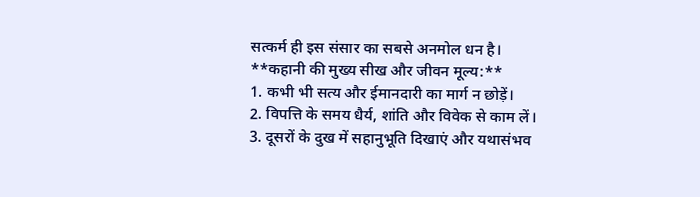सत्कर्म ही इस संसार का सबसे अनमोल धन है।
**कहानी की मुख्य सीख और जीवन मूल्य:**
1. कभी भी सत्य और ईमानदारी का मार्ग न छोड़ें।
2. विपत्ति के समय धैर्य, शांति और विवेक से काम लें।
3. दूसरों के दुख में सहानुभूति दिखाएं और यथासंभव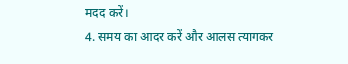मदद करें।
4. समय का आदर करें और आलस त्यागकर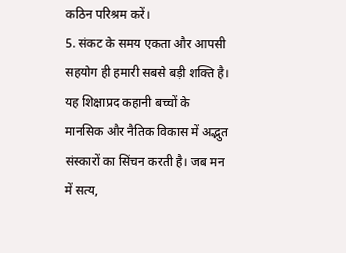कठिन परिश्रम करें।
5. संकट के समय एकता और आपसी सहयोग ही हमारी सबसे बड़ी शक्ति है।
यह शिक्षाप्रद कहानी बच्चों के मानसिक और नैतिक विकास में अद्भुत संस्कारों का सिंचन करती है। जब मन में सत्य,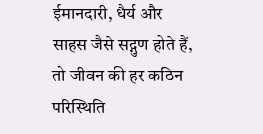ईमानदारी, धैर्य और साहस जैसे सद्गुण होते हैं, तो जीवन की हर कठिन परिस्थिति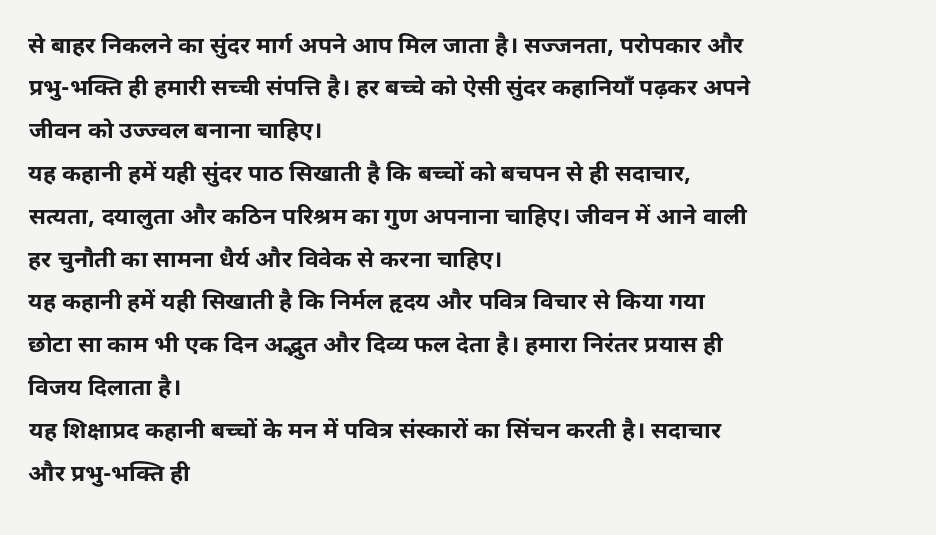से बाहर निकलने का सुंदर मार्ग अपने आप मिल जाता है। सज्जनता, परोपकार और प्रभु-भक्ति ही हमारी सच्ची संपत्ति है। हर बच्चे को ऐसी सुंदर कहानियाँ पढ़कर अपने जीवन को उज्ज्वल बनाना चाहिए।
यह कहानी हमें यही सुंदर पाठ सिखाती है कि बच्चों को बचपन से ही सदाचार, सत्यता, दयालुता और कठिन परिश्रम का गुण अपनाना चाहिए। जीवन में आने वाली हर चुनौती का सामना धैर्य और विवेक से करना चाहिए।
यह कहानी हमें यही सिखाती है कि निर्मल हृदय और पवित्र विचार से किया गया छोटा सा काम भी एक दिन अद्भुत और दिव्य फल देता है। हमारा निरंतर प्रयास ही विजय दिलाता है।
यह शिक्षाप्रद कहानी बच्चों के मन में पवित्र संस्कारों का सिंचन करती है। सदाचार और प्रभु-भक्ति ही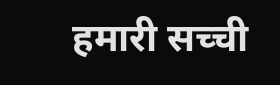हमारी सच्ची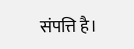संपत्ति है।